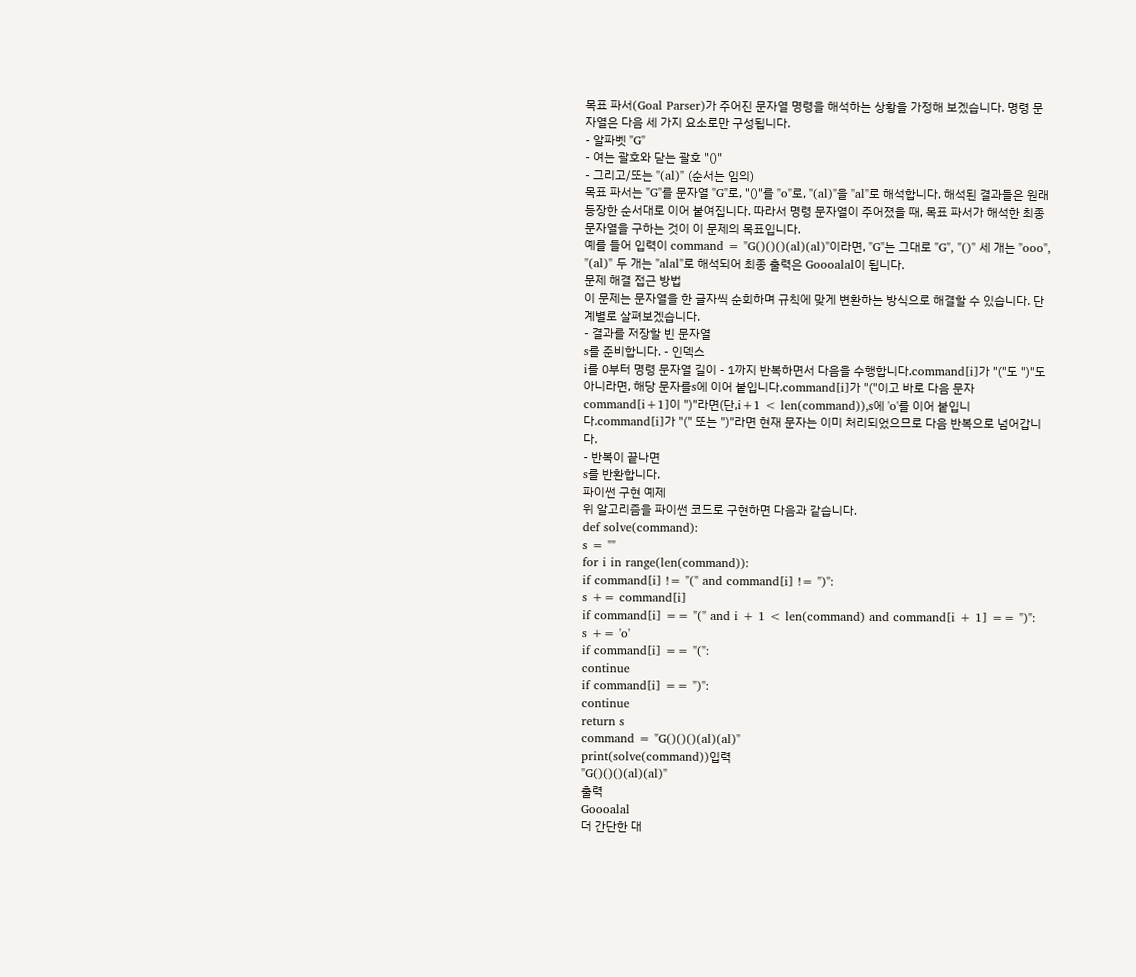목표 파서(Goal Parser)가 주어진 문자열 명령을 해석하는 상황을 가정해 보겠습니다. 명령 문자열은 다음 세 가지 요소로만 구성됩니다.
- 알파벳 "G"
- 여는 괄호와 닫는 괄호 "()"
- 그리고/또는 "(al)" (순서는 임의)
목표 파서는 "G"를 문자열 "G"로, "()"를 "o"로, "(al)"을 "al"로 해석합니다. 해석된 결과들은 원래 등장한 순서대로 이어 붙여집니다. 따라서 명령 문자열이 주어졌을 때, 목표 파서가 해석한 최종 문자열을 구하는 것이 이 문제의 목표입니다.
예를 들어 입력이 command = "G()()()(al)(al)"이라면, "G"는 그대로 "G", "()" 세 개는 "ooo", "(al)" 두 개는 "alal"로 해석되어 최종 출력은 Goooalal이 됩니다.
문제 해결 접근 방법
이 문제는 문자열을 한 글자씩 순회하며 규칙에 맞게 변환하는 방식으로 해결할 수 있습니다. 단계별로 살펴보겠습니다.
- 결과를 저장할 빈 문자열
s를 준비합니다. - 인덱스
i를 0부터 명령 문자열 길이 - 1까지 반복하면서 다음을 수행합니다.command[i]가 "("도 ")"도 아니라면, 해당 문자를s에 이어 붙입니다.command[i]가 "("이고 바로 다음 문자command[i+1]이 ")"라면(단,i+1 < len(command)),s에 'o'를 이어 붙입니다.command[i]가 "(" 또는 ")"라면 현재 문자는 이미 처리되었으므로 다음 반복으로 넘어갑니다.
- 반복이 끝나면
s를 반환합니다.
파이썬 구현 예제
위 알고리즘을 파이썬 코드로 구현하면 다음과 같습니다.
def solve(command):
s = ""
for i in range(len(command)):
if command[i] != "(" and command[i] != ")":
s += command[i]
if command[i] == "(" and i + 1 < len(command) and command[i + 1] == ")":
s += 'o'
if command[i] == "(":
continue
if command[i] == ")":
continue
return s
command = "G()()()(al)(al)"
print(solve(command))입력
"G()()()(al)(al)"
출력
Goooalal
더 간단한 대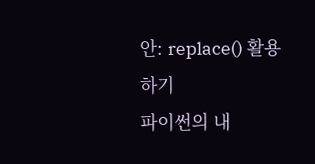안: replace() 활용하기
파이썬의 내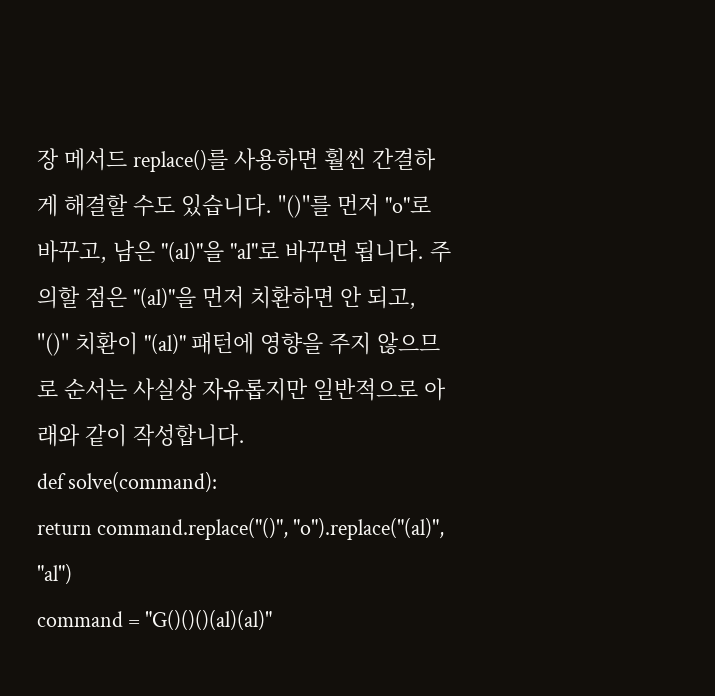장 메서드 replace()를 사용하면 훨씬 간결하게 해결할 수도 있습니다. "()"를 먼저 "o"로 바꾸고, 남은 "(al)"을 "al"로 바꾸면 됩니다. 주의할 점은 "(al)"을 먼저 치환하면 안 되고, "()" 치환이 "(al)" 패턴에 영향을 주지 않으므로 순서는 사실상 자유롭지만 일반적으로 아래와 같이 작성합니다.
def solve(command):
return command.replace("()", "o").replace("(al)", "al")
command = "G()()()(al)(al)"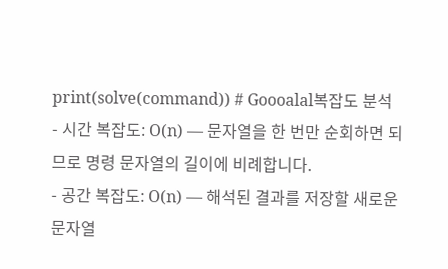print(solve(command)) # Goooalal복잡도 분석
- 시간 복잡도: O(n) — 문자열을 한 번만 순회하면 되므로 명령 문자열의 길이에 비례합니다.
- 공간 복잡도: O(n) — 해석된 결과를 저장할 새로운 문자열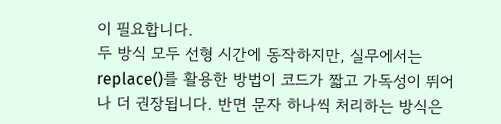이 필요합니다.
두 방식 모두 선형 시간에 동작하지만, 실무에서는 replace()를 활용한 방법이 코드가 짧고 가독성이 뛰어나 더 권장됩니다. 반면 문자 하나씩 처리하는 방식은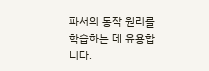파서의 동작 원리를 학습하는 데 유용합니다.